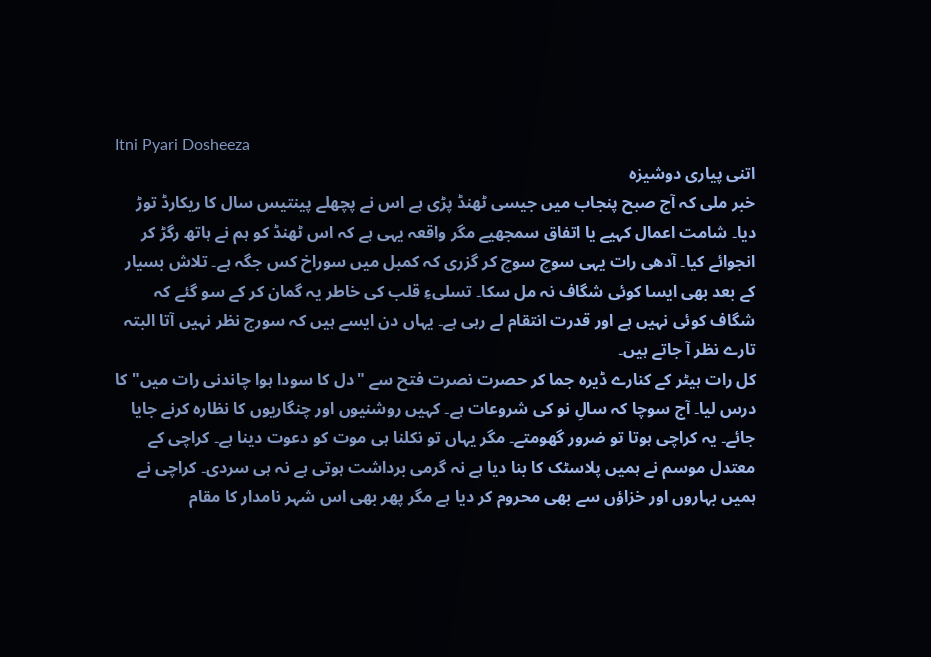Itni Pyari Dosheeza
اتنی پیاری دوشیزہ
خبر ملی کہ آج صبح پنجاب میں جیسی ٹھنڈ پڑی ہے اس نے پچھلے پینتیس سال کا ریکارڈ توڑ دیا۔ شامت اعمال کہیے یا اتفاق سمجھیے مگر واقعہ یہی ہے کہ اس ٹھنڈ کو ہم نے ہاتھ رگڑ کر انجوائے کیا۔ آدھی رات یہی سوچ سوچ کر گزری کہ کمبل میں سوراخ کس جگہ ہے۔ تلاش بسیار کے بعد بھی ایسا کوئی شگاف نہ مل سکا۔ تسلیءِ قلب کی خاطر یہ گمان کر کے سو گئے کہ شگاف کوئی نہیں ہے اور قدرت انتقام لے رہی ہے۔ یہاں دن ایسے ہیں کہ سورج نظر نہیں آتا البتہ تارے نظر آ جاتے ہیں۔
کل رات ہیٹر کے کنارے ڈیرہ جما کر حصرت نصرت فتح سے "دل کا سودا ہوا چاندنی رات میں" کا درس لیا۔ آج سوچا کہ سالِ نو کی شروعات ہے۔ کہیں روشنیوں اور چنگاریوں کا نظارہ کرنے جایا جائے۔ یہ کراچی ہوتا تو ضرور گھومتے۔ مگر یہاں تو نکلنا ہی موت کو دعوت دینا ہے۔ کراچی کے معتدل موسم نے ہمیں پلاسٹک کا بنا دیا ہے نہ گرمی برداشت ہوتی ہے نہ ہی سردی۔ کراچی نے ہمیں بہاروں اور خزاؤں سے بھی محروم کر دیا ہے مگر پھر بھی اس شہر نامدار کا مقام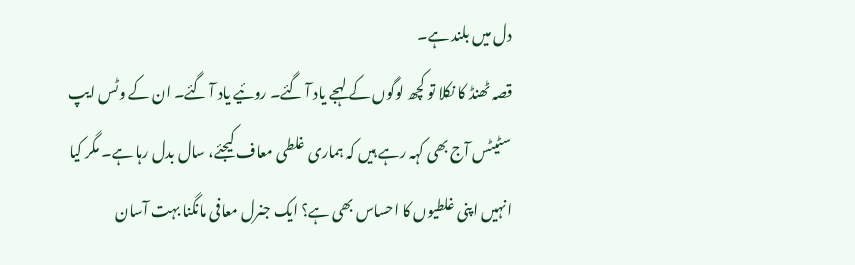دل میں بلند ہے۔
قصہ ٹھنڈ کا نکلا تو کچھ لوگوں کے لہجے یاد آ گئے۔ روئیے یاد آ گئے۔ ان کے وٹس ایپ سٹیٹس آج بھی کہہ رہے ہیں کہ ہماری غلطی معاف کیجئے، سال بدل رہا ہے۔ مگر کیا انہیں اپنی غلطیوں کا احساس بھی ہے؟ ایک جنرل معافی مانگنا بہت آسان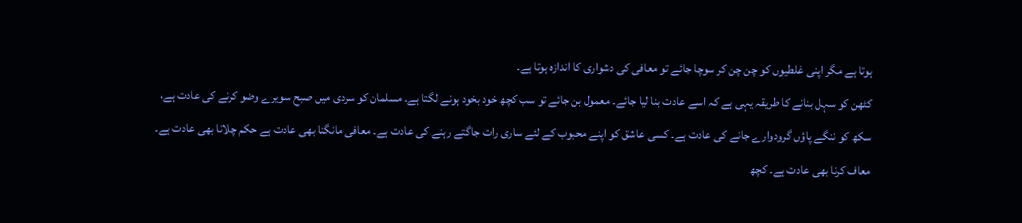ہوتا ہے مگر اپنی غلطیوں کو چن چن کر سوچا جائے تو معافی کی دشواری کا اندازہ ہوتا ہے۔
کٹھن کو سہل بنانے کا طریقہ یہی ہے کہ اسے عادت بنا لیا جائے۔ معمول بن جائے تو سب کچھ خود بخود ہونے لگتا ہے۔ مسلمان کو سردی میں صبح سویرے وضو کرنے کی عادت ہے، سکھ کو ننگے پاؤں گرودوارے جانے کی عادت ہے۔ کسی عاشق کو اپنے محبوب کے لئے ساری رات جاگتے رہنے کی عادت ہے۔ معافی مانگنا بھی عادت ہے حکم چلانا بھی عادت ہے۔ معاف کرنا بھی عادت ہے۔ کچھ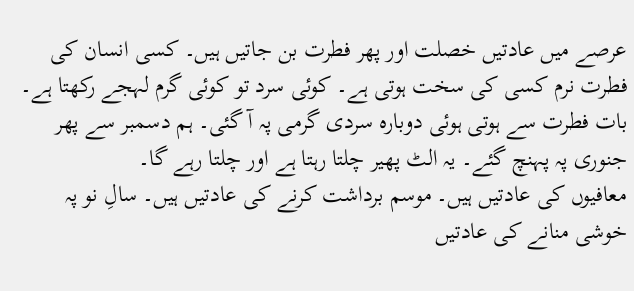عرصے میں عادتیں خصلت اور پھر فطرت بن جاتیں ہیں۔ کسی انسان کی فطرت نرم کسی کی سخت ہوتی ہے۔ کوئی سرد تو کوئی گرم لہجے رکھتا ہے۔ بات فطرت سے ہوتی ہوئی دوبارہ سردی گرمی پہ آ گئی۔ ہم دسمبر سے پھر جنوری پہ پہنچ گئے۔ یہ الٹ پھیر چلتا رہتا ہے اور چلتا رہے گا۔
معافیوں کی عادتیں ہیں۔ موسم برداشت کرنے کی عادتیں ہیں۔ سالِ نو پہ خوشی منانے کی عادتیں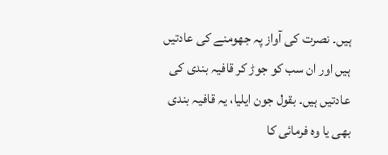ہیں۔ نصرت کی آواز پہ جھومنے کی عادتیں ہیں اور ان سب کو جوڑ کر قافیہ بندی کی عادتیں ہیں۔ بقول جون ایلیا، یہ قافیہ بندی بھی یا وہ فرمائی کا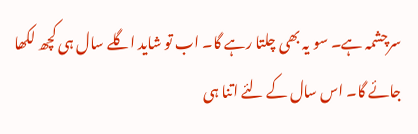سرچشمہ ہے۔ سو یہ بھی چلتا رہے گا۔ اب تو شاید اگلے سال ہی کچھ لکھا جائے گا۔ اس سال کے لئے اتنا ہی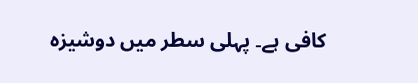کافی ہے۔ پہلی سطر میں دوشیزہ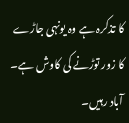کا تذکرہ ہے وہ یونہی جاڑے کا زور توڑنے کی کاوش ہے۔ آباد رہیں۔